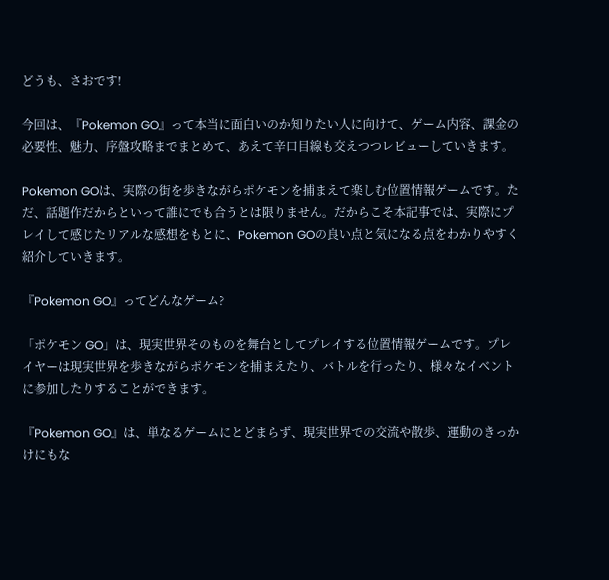どうも、さおです!

今回は、『Pokemon GO』って本当に面白いのか知りたい人に向けて、ゲーム内容、課金の必要性、魅力、序盤攻略までまとめて、あえて辛口目線も交えつつレビューしていきます。

Pokemon GOは、実際の街を歩きながらポケモンを捕まえて楽しむ位置情報ゲームです。ただ、話題作だからといって誰にでも合うとは限りません。だからこそ本記事では、実際にプレイして感じたリアルな感想をもとに、Pokemon GOの良い点と気になる点をわかりやすく紹介していきます。

『Pokemon GO』ってどんなゲーム?

「ポケモン GO」は、現実世界そのものを舞台としてプレイする位置情報ゲームです。プレイヤーは現実世界を歩きながらポケモンを捕まえたり、バトルを行ったり、様々なイベントに参加したりすることができます。

『Pokemon GO』は、単なるゲームにとどまらず、現実世界での交流や散歩、運動のきっかけにもな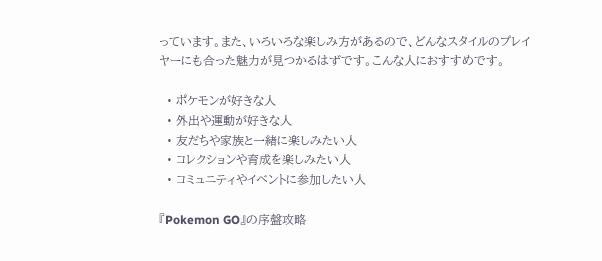っています。また、いろいろな楽しみ方があるので、どんなスタイルのプレイヤーにも合った魅力が見つかるはずです。こんな人におすすめです。

  • ポケモンが好きな人
  • 外出や運動が好きな人
  • 友だちや家族と一緒に楽しみたい人
  • コレクションや育成を楽しみたい人
  • コミュニティやイベントに参加したい人

『Pokemon GO』の序盤攻略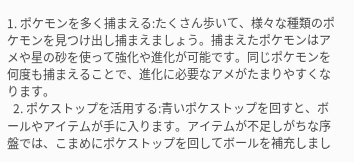1. ポケモンを多く捕まえる:たくさん歩いて、様々な種類のポケモンを見つけ出し捕まえましょう。捕まえたポケモンはアメや星の砂を使って強化や進化が可能です。同じポケモンを何度も捕まえることで、進化に必要なアメがたまりやすくなります。
  2. ポケストップを活用する:青いポケストップを回すと、ボールやアイテムが手に入ります。アイテムが不足しがちな序盤では、こまめにポケストップを回してボールを補充しまし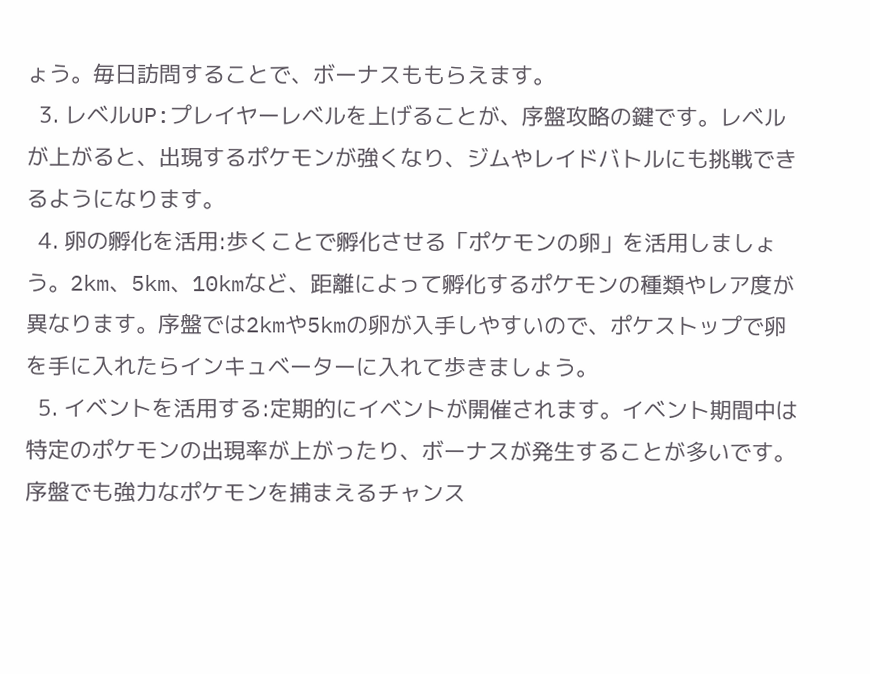ょう。毎日訪問することで、ボーナスももらえます。
  3. レベルUP:プレイヤーレベルを上げることが、序盤攻略の鍵です。レベルが上がると、出現するポケモンが強くなり、ジムやレイドバトルにも挑戦できるようになります。
  4. 卵の孵化を活用:歩くことで孵化させる「ポケモンの卵」を活用しましょう。2km、5km、10kmなど、距離によって孵化するポケモンの種類やレア度が異なります。序盤では2kmや5kmの卵が入手しやすいので、ポケストップで卵を手に入れたらインキュベーターに入れて歩きましょう。
  5. イベントを活用する:定期的にイベントが開催されます。イベント期間中は特定のポケモンの出現率が上がったり、ボーナスが発生することが多いです。序盤でも強力なポケモンを捕まえるチャンス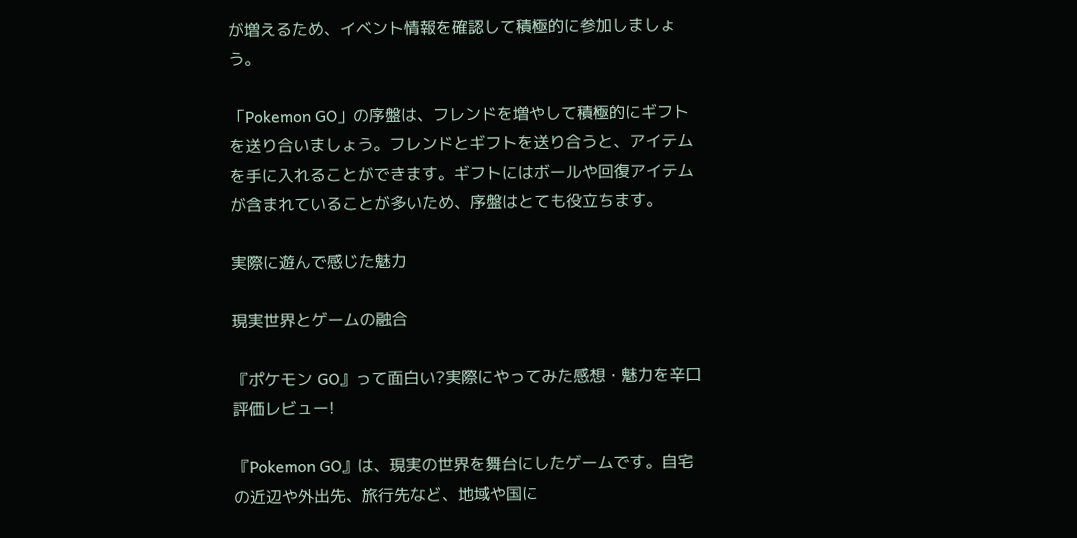が増えるため、イベント情報を確認して積極的に参加しましょう。

「Pokemon GO」の序盤は、フレンドを増やして積極的にギフトを送り合いましょう。フレンドとギフトを送り合うと、アイテムを手に入れることができます。ギフトにはボールや回復アイテムが含まれていることが多いため、序盤はとても役立ちます。

実際に遊んで感じた魅力

現実世界とゲームの融合

『ポケモン GO』って面白い?実際にやってみた感想・魅力を辛口評価レビュー!

『Pokemon GO』は、現実の世界を舞台にしたゲームです。自宅の近辺や外出先、旅行先など、地域や国に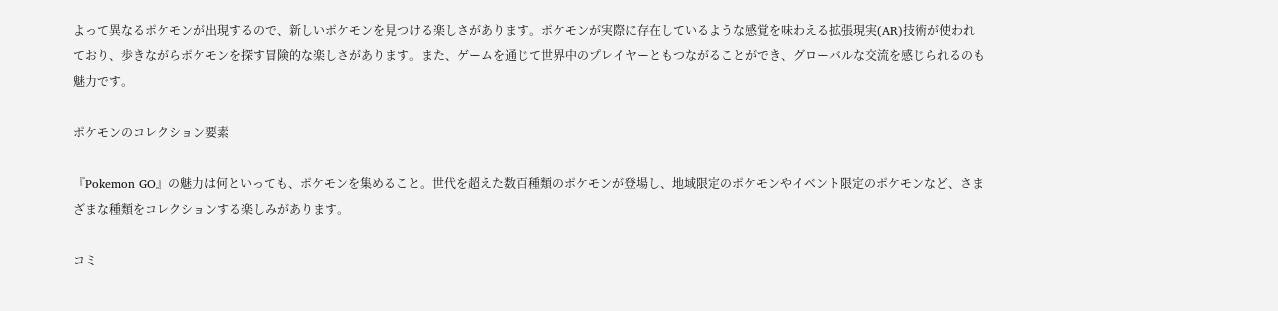よって異なるポケモンが出現するので、新しいポケモンを見つける楽しさがあります。ポケモンが実際に存在しているような感覚を味わえる拡張現実(AR)技術が使われており、歩きながらポケモンを探す冒険的な楽しさがあります。また、ゲームを通じて世界中のプレイヤーともつながることができ、グローバルな交流を感じられるのも魅力です。

ポケモンのコレクション要素

『Pokemon GO』の魅力は何といっても、ポケモンを集めること。世代を超えた数百種類のポケモンが登場し、地域限定のポケモンやイベント限定のポケモンなど、さまざまな種類をコレクションする楽しみがあります。

コミ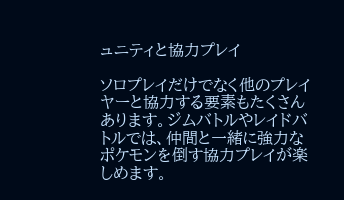ュニティと協力プレイ

ソロプレイだけでなく他のプレイヤーと協力する要素もたくさんあります。ジムバトルやレイドバトルでは、仲間と一緒に強力なポケモンを倒す協力プレイが楽しめます。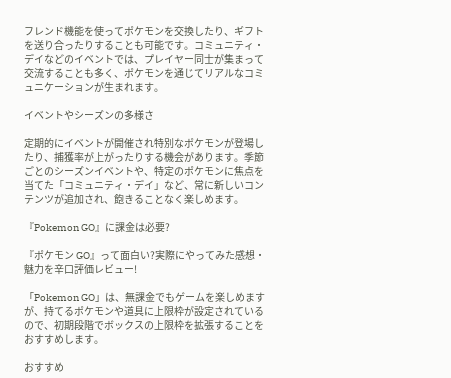フレンド機能を使ってポケモンを交換したり、ギフトを送り合ったりすることも可能です。コミュニティ・デイなどのイベントでは、プレイヤー同士が集まって交流することも多く、ポケモンを通じてリアルなコミュニケーションが生まれます。

イベントやシーズンの多様さ

定期的にイベントが開催され特別なポケモンが登場したり、捕獲率が上がったりする機会があります。季節ごとのシーズンイベントや、特定のポケモンに焦点を当てた「コミュニティ・デイ」など、常に新しいコンテンツが追加され、飽きることなく楽しめます。

『Pokemon GO』に課金は必要?

『ポケモン GO』って面白い?実際にやってみた感想・魅力を辛口評価レビュー!

「Pokemon GO」は、無課金でもゲームを楽しめますが、持てるポケモンや道具に上限枠が設定されているので、初期段階でボックスの上限枠を拡張することをおすすめします。

おすすめ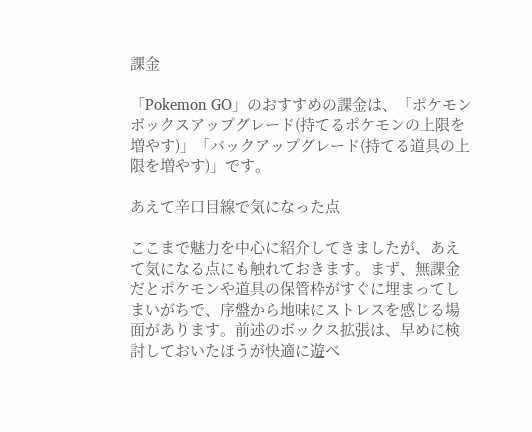課金

「Pokemon GO」のおすすめの課金は、「ポケモンボックスアップグレード(持てるポケモンの上限を増やす)」「バックアップグレード(持てる道具の上限を増やす)」です。

あえて辛口目線で気になった点

ここまで魅力を中心に紹介してきましたが、あえて気になる点にも触れておきます。まず、無課金だとポケモンや道具の保管枠がすぐに埋まってしまいがちで、序盤から地味にストレスを感じる場面があります。前述のボックス拡張は、早めに検討しておいたほうが快適に遊べ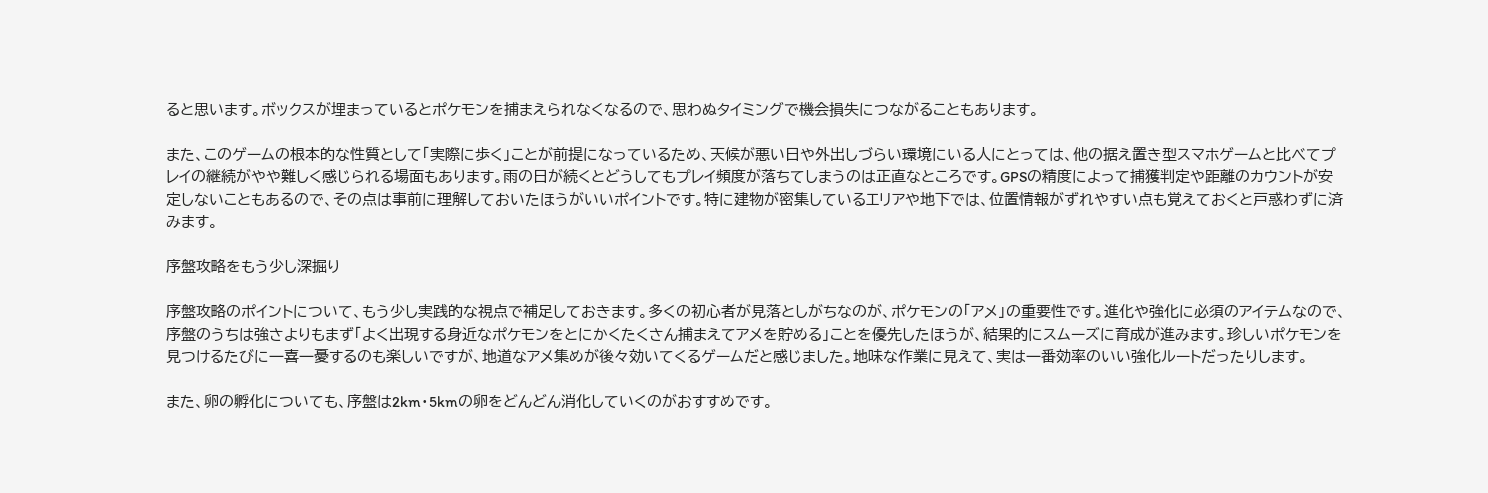ると思います。ボックスが埋まっているとポケモンを捕まえられなくなるので、思わぬタイミングで機会損失につながることもあります。

また、このゲームの根本的な性質として「実際に歩く」ことが前提になっているため、天候が悪い日や外出しづらい環境にいる人にとっては、他の据え置き型スマホゲームと比べてプレイの継続がやや難しく感じられる場面もあります。雨の日が続くとどうしてもプレイ頻度が落ちてしまうのは正直なところです。GPSの精度によって捕獲判定や距離のカウントが安定しないこともあるので、その点は事前に理解しておいたほうがいいポイントです。特に建物が密集しているエリアや地下では、位置情報がずれやすい点も覚えておくと戸惑わずに済みます。

序盤攻略をもう少し深掘り

序盤攻略のポイントについて、もう少し実践的な視点で補足しておきます。多くの初心者が見落としがちなのが、ポケモンの「アメ」の重要性です。進化や強化に必須のアイテムなので、序盤のうちは強さよりもまず「よく出現する身近なポケモンをとにかくたくさん捕まえてアメを貯める」ことを優先したほうが、結果的にスムーズに育成が進みます。珍しいポケモンを見つけるたびに一喜一憂するのも楽しいですが、地道なアメ集めが後々効いてくるゲームだと感じました。地味な作業に見えて、実は一番効率のいい強化ルートだったりします。

また、卵の孵化についても、序盤は2km・5kmの卵をどんどん消化していくのがおすすめです。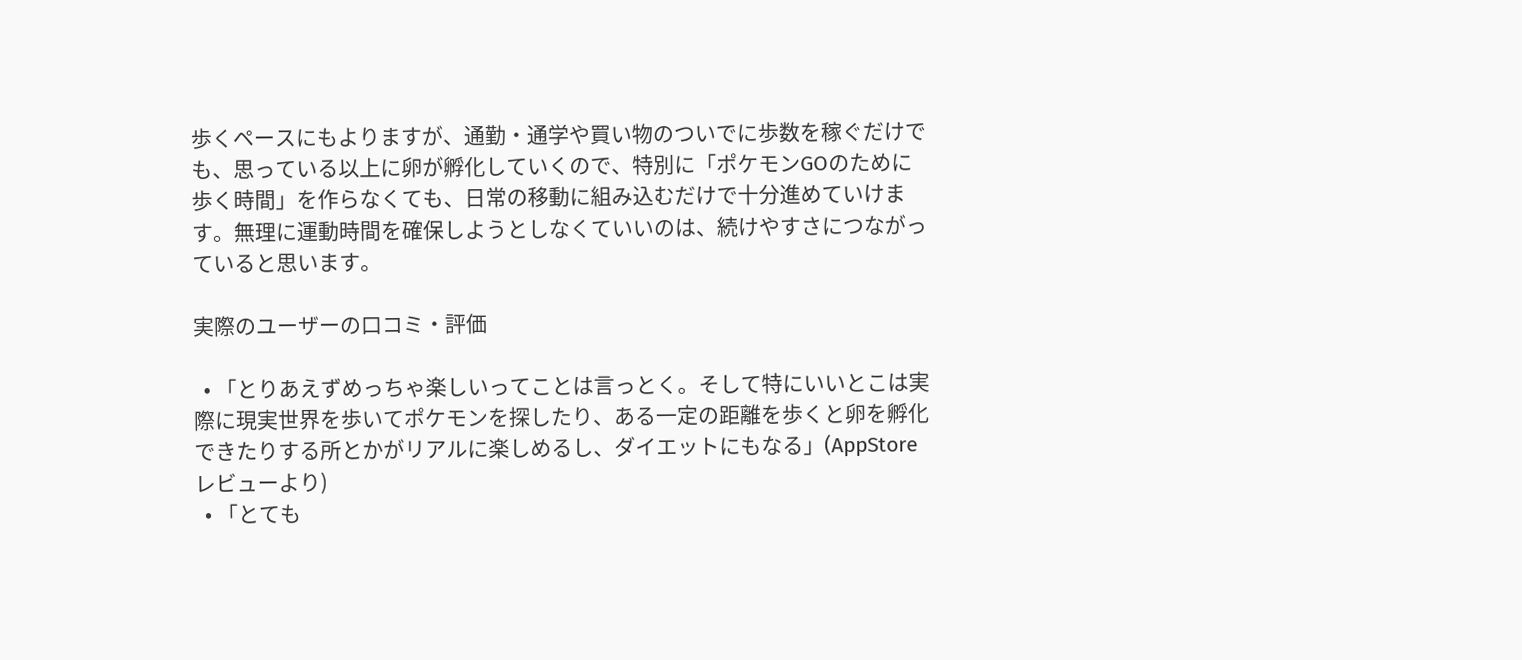歩くペースにもよりますが、通勤・通学や買い物のついでに歩数を稼ぐだけでも、思っている以上に卵が孵化していくので、特別に「ポケモンGOのために歩く時間」を作らなくても、日常の移動に組み込むだけで十分進めていけます。無理に運動時間を確保しようとしなくていいのは、続けやすさにつながっていると思います。

実際のユーザーの口コミ・評価

  • 「とりあえずめっちゃ楽しいってことは言っとく。そして特にいいとこは実際に現実世界を歩いてポケモンを探したり、ある一定の距離を歩くと卵を孵化できたりする所とかがリアルに楽しめるし、ダイエットにもなる」(AppStoreレビューより)
  • 「とても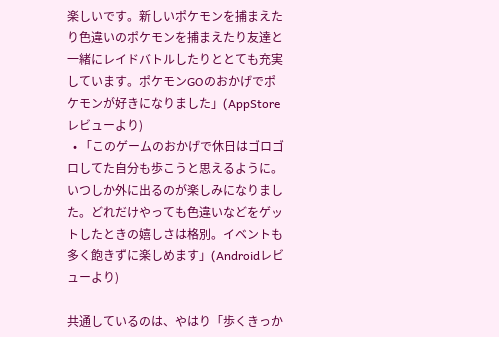楽しいです。新しいポケモンを捕まえたり色違いのポケモンを捕まえたり友達と一緒にレイドバトルしたりととても充実しています。ポケモンGOのおかげでポケモンが好きになりました」(AppStoreレビューより)
  • 「このゲームのおかげで休日はゴロゴロしてた自分も歩こうと思えるように。いつしか外に出るのが楽しみになりました。どれだけやっても色違いなどをゲットしたときの嬉しさは格別。イベントも多く飽きずに楽しめます」(Androidレビューより)

共通しているのは、やはり「歩くきっか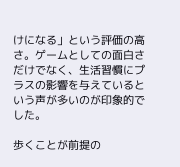けになる」という評価の高さ。ゲームとしての面白さだけでなく、生活習慣にプラスの影響を与えているという声が多いのが印象的でした。

歩くことが前提の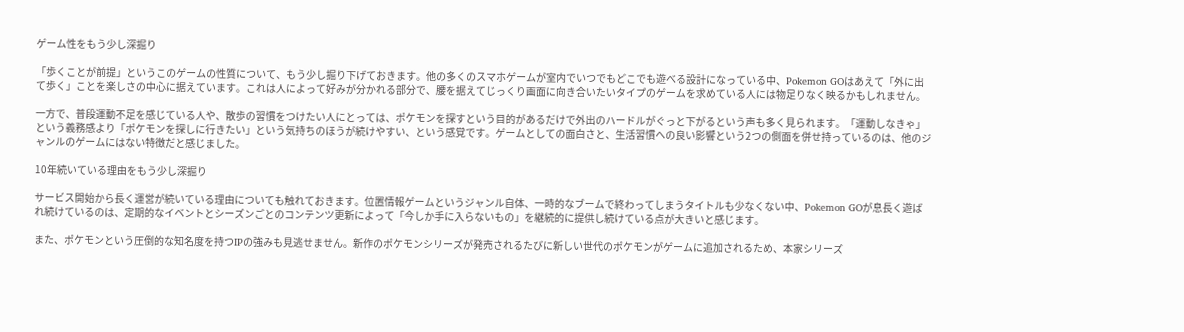ゲーム性をもう少し深掘り

「歩くことが前提」というこのゲームの性質について、もう少し掘り下げておきます。他の多くのスマホゲームが室内でいつでもどこでも遊べる設計になっている中、Pokemon GOはあえて「外に出て歩く」ことを楽しさの中心に据えています。これは人によって好みが分かれる部分で、腰を据えてじっくり画面に向き合いたいタイプのゲームを求めている人には物足りなく映るかもしれません。

一方で、普段運動不足を感じている人や、散歩の習慣をつけたい人にとっては、ポケモンを探すという目的があるだけで外出のハードルがぐっと下がるという声も多く見られます。「運動しなきゃ」という義務感より「ポケモンを探しに行きたい」という気持ちのほうが続けやすい、という感覚です。ゲームとしての面白さと、生活習慣への良い影響という2つの側面を併せ持っているのは、他のジャンルのゲームにはない特徴だと感じました。

10年続いている理由をもう少し深掘り

サービス開始から長く運営が続いている理由についても触れておきます。位置情報ゲームというジャンル自体、一時的なブームで終わってしまうタイトルも少なくない中、Pokemon GOが息長く遊ばれ続けているのは、定期的なイベントとシーズンごとのコンテンツ更新によって「今しか手に入らないもの」を継続的に提供し続けている点が大きいと感じます。

また、ポケモンという圧倒的な知名度を持つIPの強みも見逃せません。新作のポケモンシリーズが発売されるたびに新しい世代のポケモンがゲームに追加されるため、本家シリーズ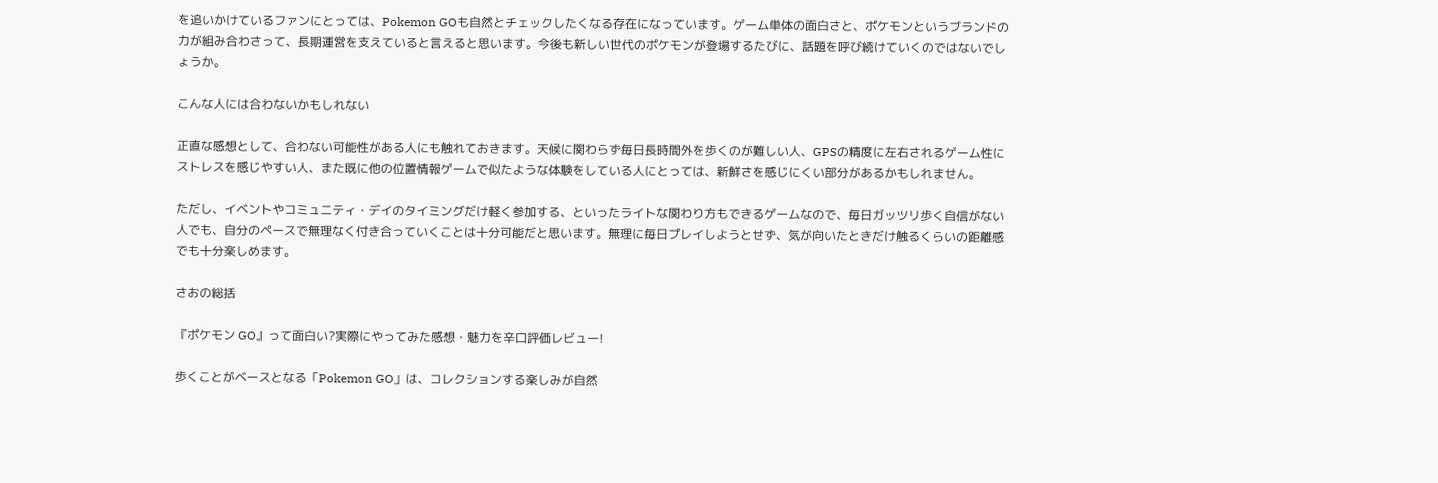を追いかけているファンにとっては、Pokemon GOも自然とチェックしたくなる存在になっています。ゲーム単体の面白さと、ポケモンというブランドの力が組み合わさって、長期運営を支えていると言えると思います。今後も新しい世代のポケモンが登場するたびに、話題を呼び続けていくのではないでしょうか。

こんな人には合わないかもしれない

正直な感想として、合わない可能性がある人にも触れておきます。天候に関わらず毎日長時間外を歩くのが難しい人、GPSの精度に左右されるゲーム性にストレスを感じやすい人、また既に他の位置情報ゲームで似たような体験をしている人にとっては、新鮮さを感じにくい部分があるかもしれません。

ただし、イベントやコミュニティ・デイのタイミングだけ軽く参加する、といったライトな関わり方もできるゲームなので、毎日ガッツリ歩く自信がない人でも、自分のペースで無理なく付き合っていくことは十分可能だと思います。無理に毎日プレイしようとせず、気が向いたときだけ触るくらいの距離感でも十分楽しめます。

さおの総括

『ポケモン GO』って面白い?実際にやってみた感想・魅力を辛口評価レビュー!

歩くことがベースとなる「Pokemon GO」は、コレクションする楽しみが自然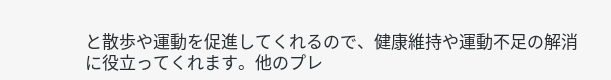と散歩や運動を促進してくれるので、健康維持や運動不足の解消に役立ってくれます。他のプレ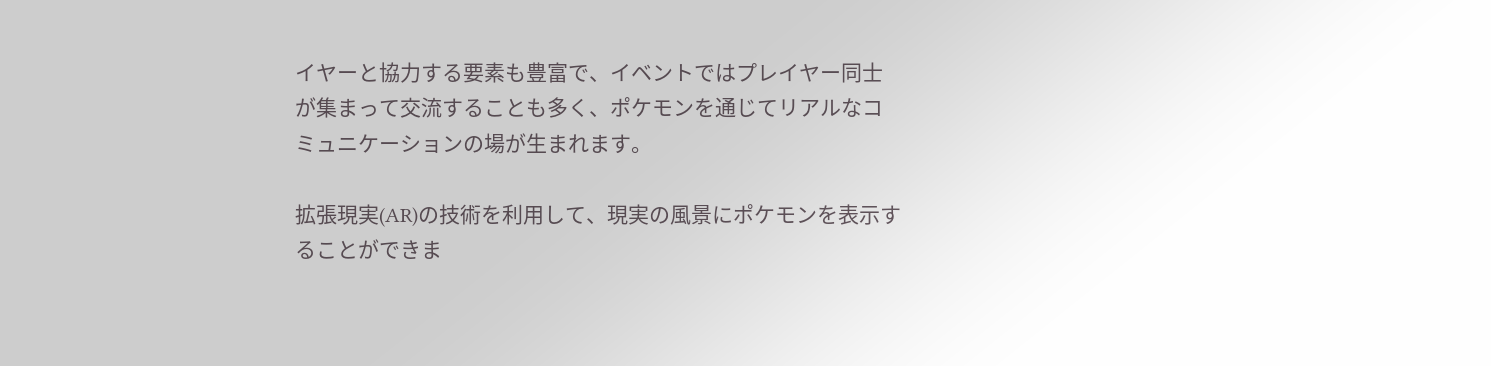イヤーと協力する要素も豊富で、イベントではプレイヤー同士が集まって交流することも多く、ポケモンを通じてリアルなコミュニケーションの場が生まれます。

拡張現実(AR)の技術を利用して、現実の風景にポケモンを表示することができま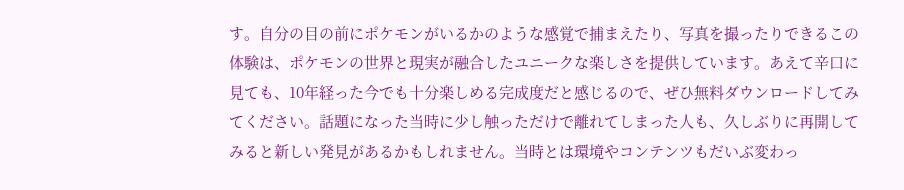す。自分の目の前にポケモンがいるかのような感覚で捕まえたり、写真を撮ったりできるこの体験は、ポケモンの世界と現実が融合したユニークな楽しさを提供しています。あえて辛口に見ても、10年経った今でも十分楽しめる完成度だと感じるので、ぜひ無料ダウンロードしてみてください。話題になった当時に少し触っただけで離れてしまった人も、久しぶりに再開してみると新しい発見があるかもしれません。当時とは環境やコンテンツもだいぶ変わっ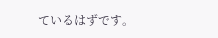ているはずです。